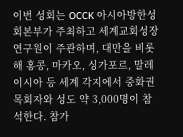이번 성회는 OCCK 아시아방한성회본부가 주최하고 세계교회성장연구원이 주관하며, 대만을 비롯해 홍콩, 마카오, 싱가포르, 말레이시아 등 세계 각지에서 중화권 목회자와 성도 약 3,000명이 참석한다. 참가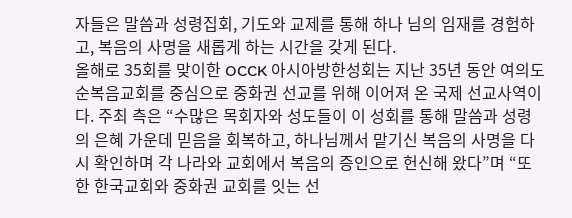자들은 말씀과 성령집회, 기도와 교제를 통해 하나 님의 임재를 경험하고, 복음의 사명을 새롭게 하는 시간을 갖게 된다.
올해로 35회를 맞이한 OCCK 아시아방한성회는 지난 35년 동안 여의도순복음교회를 중심으로 중화권 선교를 위해 이어져 온 국제 선교사역이다. 주최 측은 “수많은 목회자와 성도들이 이 성회를 통해 말씀과 성령의 은혜 가운데 믿음을 회복하고, 하나님께서 맡기신 복음의 사명을 다시 확인하며 각 나라와 교회에서 복음의 증인으로 헌신해 왔다”며 “또한 한국교회와 중화권 교회를 잇는 선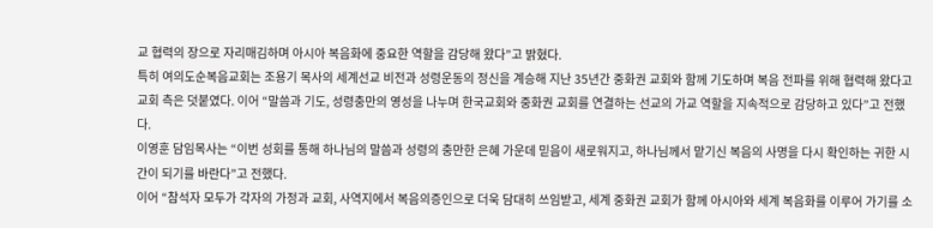교 협력의 장으로 자리매김하며 아시아 복음화에 중요한 역할을 감당해 왔다”고 밝혔다.
특히 여의도순복음교회는 조용기 목사의 세계선교 비전과 성령운동의 정신을 계승해 지난 35년간 중화권 교회와 함께 기도하며 복음 전파를 위해 협력해 왔다고 교회 측은 덧붙였다. 이어 “말씀과 기도, 성령충만의 영성을 나누며 한국교회와 중화권 교회를 연결하는 선교의 가교 역할을 지속적으로 감당하고 있다”고 전했다.
이영훈 담임목사는 “이번 성회를 통해 하나님의 말씀과 성령의 충만한 은혜 가운데 믿음이 새로워지고, 하나님께서 맡기신 복음의 사명을 다시 확인하는 귀한 시간이 되기를 바란다”고 전했다.
이어 “참석자 모두가 각자의 가정과 교회, 사역지에서 복음의증인으로 더욱 담대히 쓰임받고, 세계 중화권 교회가 함께 아시아와 세계 복음화를 이루어 가기를 소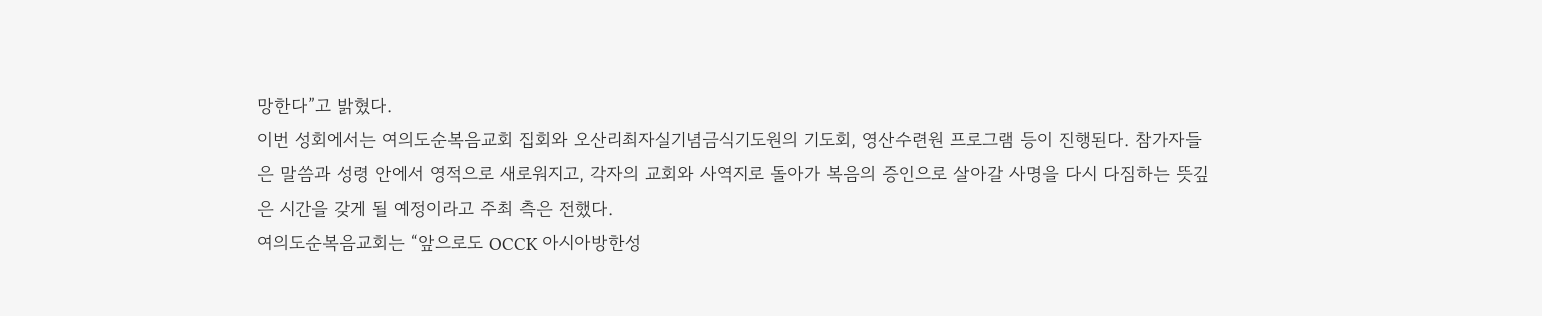망한다”고 밝혔다.
이번 성회에서는 여의도순복음교회 집회와 오산리최자실기념금식기도원의 기도회, 영산수련원 프로그램 등이 진행된다. 참가자들은 말씀과 성령 안에서 영적으로 새로워지고, 각자의 교회와 사역지로 돌아가 복음의 증인으로 살아갈 사명을 다시 다짐하는 뜻깊은 시간을 갖게 될 예정이라고 주최 측은 전했다.
여의도순복음교회는 “앞으로도 OCCK 아시아방한성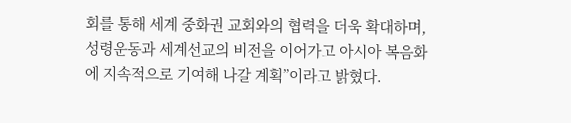회를 통해 세계 중화권 교회와의 협력을 더욱 확대하며, 성령운동과 세계선교의 비전을 이어가고 아시아 복음화에 지속적으로 기여해 나갈 계획”이라고 밝혔다.